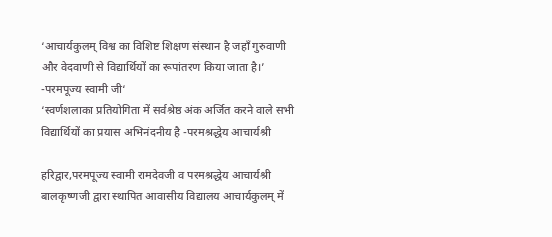‘आचार्यकुलम् विश्व का विशिष्ट शिक्षण संस्थान है जहाँ गुरुवाणी और वेदवाणी से विद्यार्थियों का रूपांतरण किया जाता है।’ -परमपूज्य स्वामी जी‘
‘स्वर्णशलाका प्रतियोगिता में सर्वश्रेष्ठ अंक अर्जित करने वाले सभी विद्यार्थियों का प्रयास अभिनंदनीय है -परमश्रद्धेय आचार्यश्री

हरिद्वार,परमपूज्य स्वामी रामदेवजी व परमश्रद्धेय आचार्यश्री बालकृष्णजी द्वारा स्थापित आवासीय विद्यालय आचार्यकुलम् में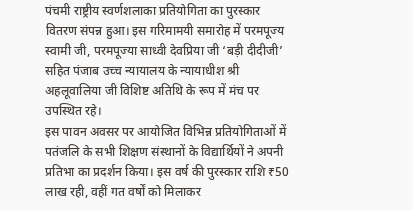पंचमी राष्ट्रीय स्वर्णशलाका प्रतियोगिता का पुरस्कार वितरण संपन्न हुआ। इस गरिमामयी समारोह में परमपूज्य स्वामी जी, परमपूज्या साध्वी देवप्रिया जी ‘बड़ी दीदीजी’ सहित पंजाब उच्च न्यायालय के न्यायाधीश श्री अहलूवालिया जी विशिष्ट अतिथि के रूप में मंच पर उपस्थित रहे।
इस पावन अवसर पर आयोजित विभिन्न प्रतियोगिताओं में पतंजलि के सभी शिक्षण संस्थानों के विद्यार्थियों ने अपनी प्रतिभा का प्रदर्शन किया। इस वर्ष की पुरस्कार राशि ₹50 लाख रही, वहीं गत वर्षों को मिलाकर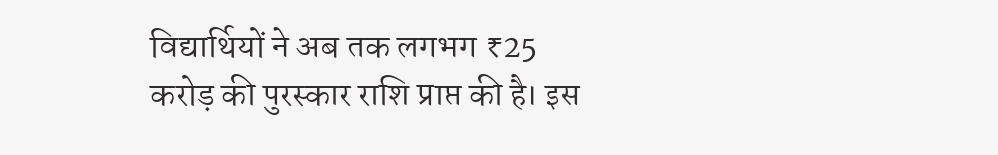विद्यार्थियों ने अब तक लगभग ₹25 करोड़ की पुरस्कार राशि प्राप्त की है। इस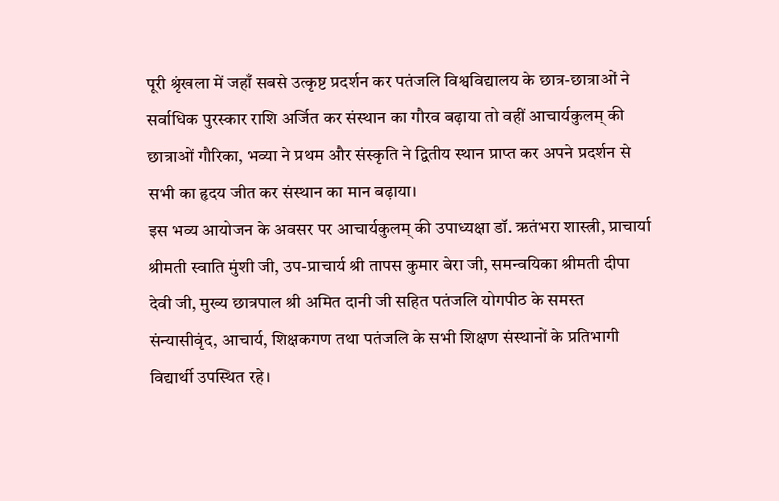पूरी श्रृंखला में जहाँ सबसे उत्कृष्ट प्रदर्शन कर पतंजलि विश्वविद्यालय के छात्र-छात्राओं ने सर्वाधिक पुरस्कार राशि अर्जित कर संस्थान का गौरव बढ़ाया तो वहीं आचार्यकुलम् की छात्राओं गौरिका, भव्या ने प्रथम और संस्कृति ने द्वितीय स्थान प्राप्त कर अपने प्रदर्शन से सभी का हृदय जीत कर संस्थान का मान बढ़ाया।
इस भव्य आयोजन के अवसर पर आचार्यकुलम् की उपाध्यक्षा डॉ. ऋतंभरा शास्त्री, प्राचार्या श्रीमती स्वाति मुंशी जी, उप-प्राचार्य श्री तापस कुमार बेरा जी, समन्वयिका श्रीमती दीपा देवी जी, मुख्य छात्रपाल श्री अमित दानी जी सहित पतंजलि योगपीठ के समस्त संन्यासीवृंद, आचार्य, शिक्षकगण तथा पतंजलि के सभी शिक्षण संस्थानों के प्रतिभागी विद्यार्थी उपस्थित रहे।